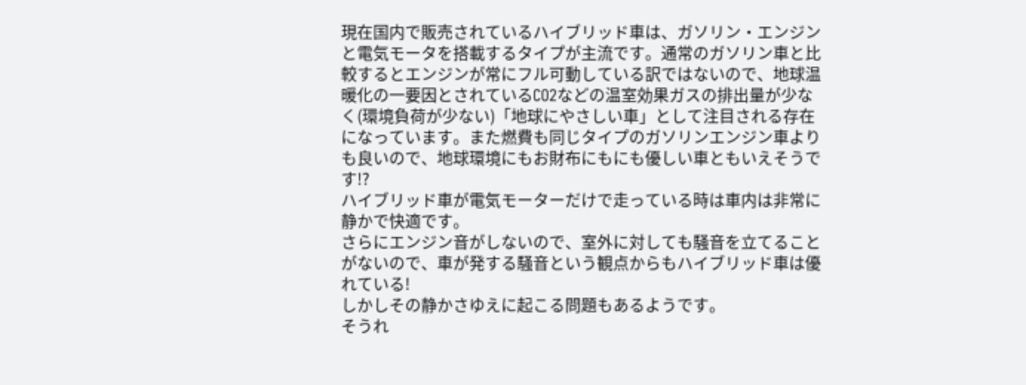現在国内で販売されているハイブリッド車は、ガソリン・エンジンと電気モータを搭載するタイプが主流です。通常のガソリン車と比較するとエンジンが常にフル可動している訳ではないので、地球温暖化の一要因とされているCO2などの温室効果ガスの排出量が少なく(環境負荷が少ない)「地球にやさしい車」として注目される存在になっています。また燃費も同じタイプのガソリンエンジン車よりも良いので、地球環境にもお財布にもにも優しい車ともいえそうです!?
ハイブリッド車が電気モーターだけで走っている時は車内は非常に静かで快適です。
さらにエンジン音がしないので、室外に対しても騒音を立てることがないので、車が発する騒音という観点からもハイブリッド車は優れている!
しかしその静かさゆえに起こる問題もあるようです。
そうれ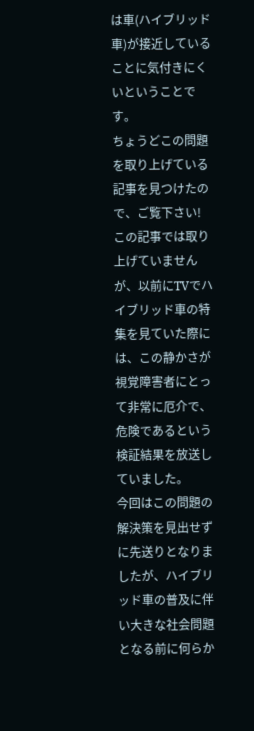は車(ハイブリッド車)が接近していることに気付きにくいということです。
ちょうどこの問題を取り上げている記事を見つけたので、ご覧下さい!
この記事では取り上げていませんが、以前にTVでハイブリッド車の特集を見ていた際には、この静かさが視覚障害者にとって非常に厄介で、危険であるという検証結果を放送していました。
今回はこの問題の解決策を見出せずに先送りとなりましたが、ハイブリッド車の普及に伴い大きな社会問題となる前に何らか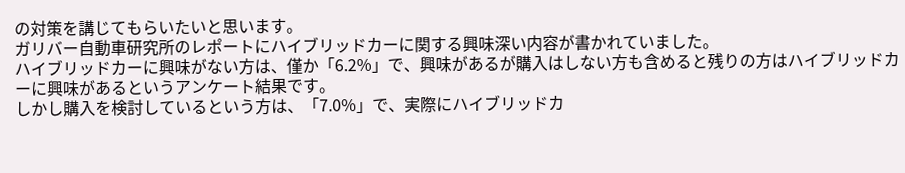の対策を講じてもらいたいと思います。
ガリバー自動車研究所のレポートにハイブリッドカーに関する興味深い内容が書かれていました。
ハイブリッドカーに興味がない方は、僅か「6.2%」で、興味があるが購入はしない方も含めると残りの方はハイブリッドカーに興味があるというアンケート結果です。
しかし購入を検討しているという方は、「7.0%」で、実際にハイブリッドカ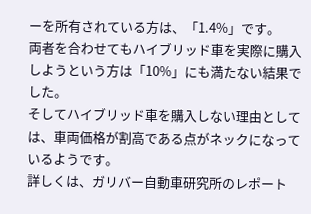ーを所有されている方は、「1.4%」です。
両者を合わせてもハイブリッド車を実際に購入しようという方は「10%」にも満たない結果でした。
そしてハイブリッド車を購入しない理由としては、車両価格が割高である点がネックになっているようです。
詳しくは、ガリバー自動車研究所のレポート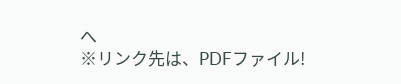へ
※リンク先は、PDFファイル!